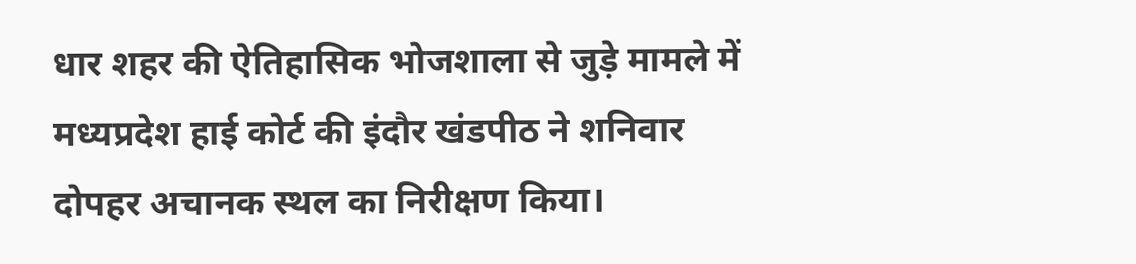धार शहर की ऐतिहासिक भोजशाला से जुड़े मामले में मध्यप्रदेश हाई कोर्ट की इंदौर खंडपीठ ने शनिवार दोपहर अचानक स्थल का निरीक्षण किया।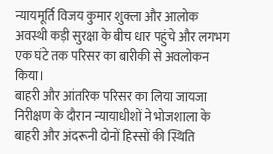न्यायमूर्ति विजय कुमार शुक्ला और आलोक अवस्थी कड़ी सुरक्षा के बीच धार पहुंचे और लगभग एक घंटे तक परिसर का बारीकी से अवलोकन किया।
बाहरी और आंतरिक परिसर का लिया जायजा
निरीक्षण के दौरान न्यायाधीशों ने भोजशाला के बाहरी और अंदरूनी दोनों हिस्सों की स्थिति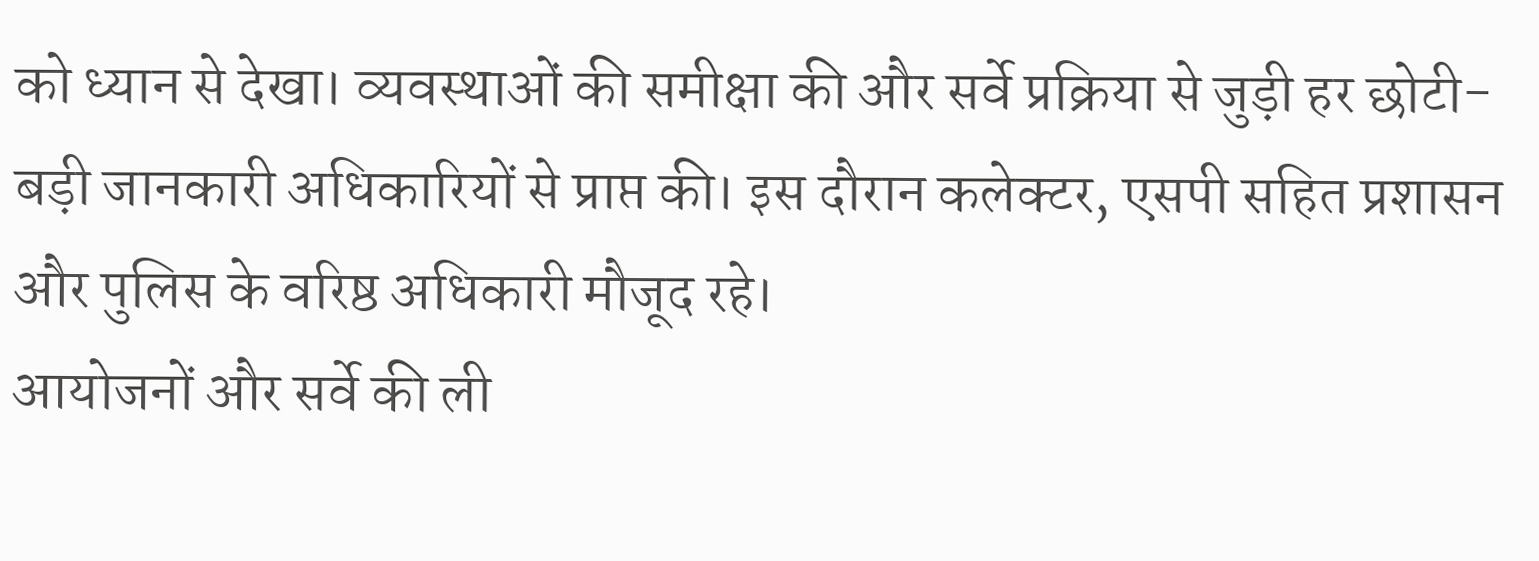को ध्यान से देखा। व्यवस्थाओं की समीक्षा की और सर्वे प्रक्रिया से जुड़ी हर छोटी-बड़ी जानकारी अधिकारियों से प्राप्त की। इस दौरान कलेक्टर, एसपी सहित प्रशासन और पुलिस के वरिष्ठ अधिकारी मौजूद रहे।
आयोजनों और सर्वे की ली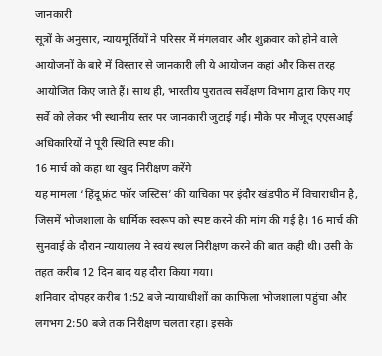जानकारी
सूत्रों के अनुसार, न्यायमूर्तियों ने परिसर में मंगलवार और शुक्रवार को होने वाले आयोजनों के बारे में विस्तार से जानकारी ली ये आयोजन कहां और किस तरह आयोजित किए जाते हैं। साथ ही, भारतीय पुरातत्व सर्वेक्षण विभाग द्वारा किए गए सर्वे को लेकर भी स्थानीय स्तर पर जानकारी जुटाई गई। मौके पर मौजूद एएसआई अधिकारियों ने पूरी स्थिति स्पष्ट की।
16 मार्च को कहा था खुद निरीक्षण करेंगे
यह मामला ‘हिंदू फ्रंट फॉर जस्टिस’ की याचिका पर इंदौर खंडपीठ में विचाराधीन है, जिसमें भोजशाला के धार्मिक स्वरूप को स्पष्ट करने की मांग की गई है। 16 मार्च की सुनवाई के दौरान न्यायालय ने स्वयं स्थल निरीक्षण करने की बात कही थी। उसी के तहत करीब 12 दिन बाद यह दौरा किया गया।
शनिवार दोपहर करीब 1:52 बजे न्यायाधीशों का काफिला भोजशाला पहुंचा और लगभग 2:50 बजे तक निरीक्षण चलता रहा। इसके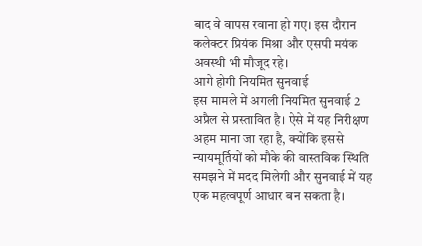बाद वे वापस रवाना हो गए। इस दौरान कलेक्टर प्रियंक मिश्रा और एसपी मयंक अवस्थी भी मौजूद रहे।
आगे होगी नियमित सुनवाई
इस मामले में अगली नियमित सुनवाई 2 अप्रैल से प्रस्तावित है। ऐसे में यह निरीक्षण अहम माना जा रहा है, क्योंकि इससे न्यायमूर्तियों को मौके की वास्तविक स्थिति समझने में मदद मिलेगी और सुनवाई में यह एक महत्वपूर्ण आधार बन सकता है।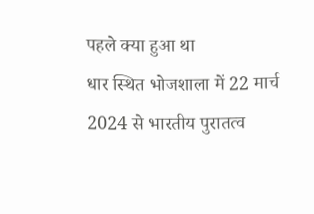पहले क्या हुआ था
धार स्थित भोजशाला में 22 मार्च 2024 से भारतीय पुरातत्व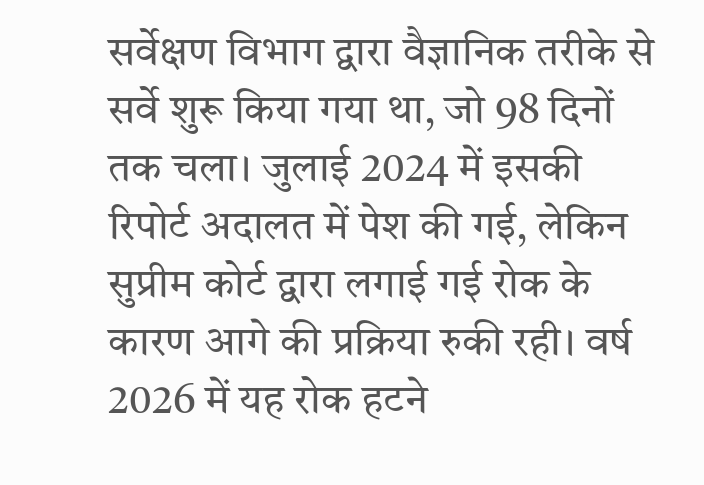सर्वेक्षण विभाग द्वारा वैज्ञानिक तरीके से सर्वे शुरू किया गया था, जो 98 दिनों तक चला। जुलाई 2024 में इसकी रिपोर्ट अदालत में पेश की गई, लेकिन सुप्रीम कोर्ट द्वारा लगाई गई रोक के कारण आगे की प्रक्रिया रुकी रही। वर्ष 2026 में यह रोक हटने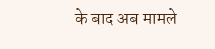के बाद अब मामले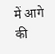में आगे की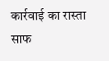कार्रवाई का रास्ता साफ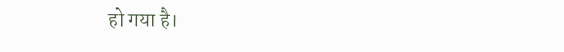हो गया है।